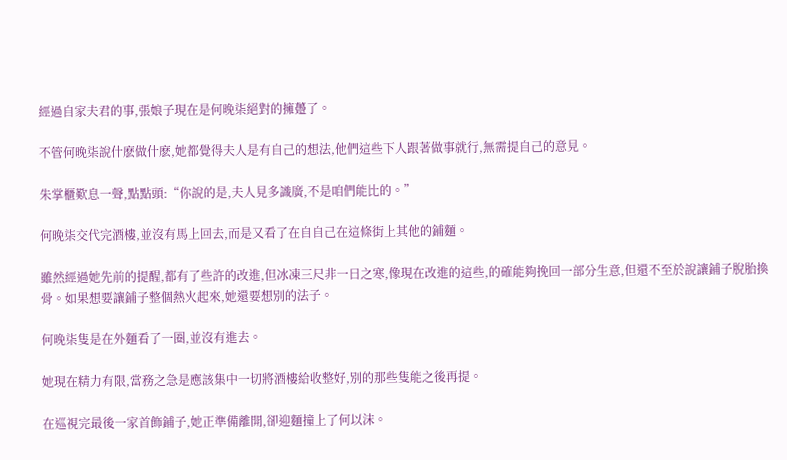經過自家夫君的事,張娘子現在是何晚柒絕對的擁躉了。

不管何晚柒說什麽做什麽,她都覺得夫人是有自己的想法,他們這些下人跟著做事就行,無需提自己的意見。

朱掌櫃歎息一聲,點點頭:“你說的是,夫人見多識廣,不是咱們能比的。”

何晚柒交代完酒樓,並沒有馬上回去,而是又看了在自自己在這條街上其他的鋪麵。

雖然經過她先前的提醒,都有了些許的改進,但冰凍三尺非一日之寒,像現在改進的這些,的確能夠挽回一部分生意,但還不至於說讓鋪子脫胎換骨。如果想要讓鋪子整個熱火起來,她還要想別的法子。

何晚柒隻是在外麵看了一圈,並沒有進去。

她現在精力有限,當務之急是應該集中一切將酒樓給收整好,別的那些隻能之後再提。

在巡視完最後一家首飾鋪子,她正準備離開,卻迎麵撞上了何以沫。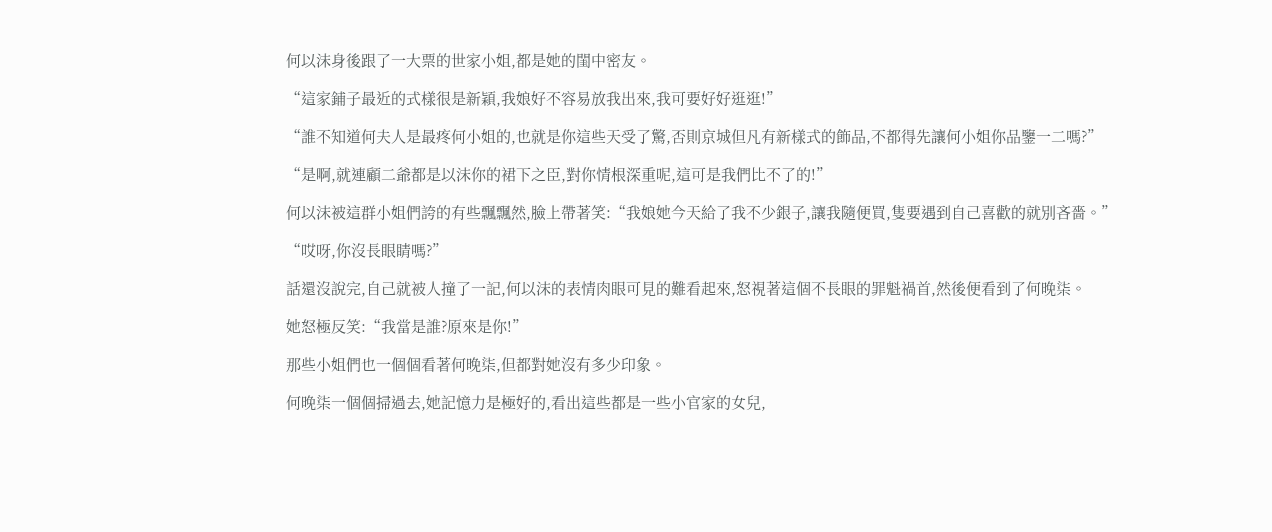何以沫身後跟了一大票的世家小姐,都是她的閨中密友。

“這家鋪子最近的式樣很是新穎,我娘好不容易放我出來,我可要好好逛逛!”

“誰不知道何夫人是最疼何小姐的,也就是你這些天受了驚,否則京城但凡有新樣式的飾品,不都得先讓何小姐你品鑒一二嗎?”

“是啊,就連顧二爺都是以沫你的裙下之臣,對你情根深重呢,這可是我們比不了的!”

何以沫被這群小姐們誇的有些飄飄然,臉上帶著笑:“我娘她今天給了我不少銀子,讓我隨便買,隻要遇到自己喜歡的就別吝嗇。”

“哎呀,你沒長眼睛嗎?”

話還沒說完,自己就被人撞了一記,何以沫的表情肉眼可見的難看起來,怒視著這個不長眼的罪魁禍首,然後便看到了何晚柒。

她怒極反笑:“我當是誰?原來是你!”

那些小姐們也一個個看著何晚柒,但都對她沒有多少印象。

何晚柒一個個掃過去,她記憶力是極好的,看出這些都是一些小官家的女兒,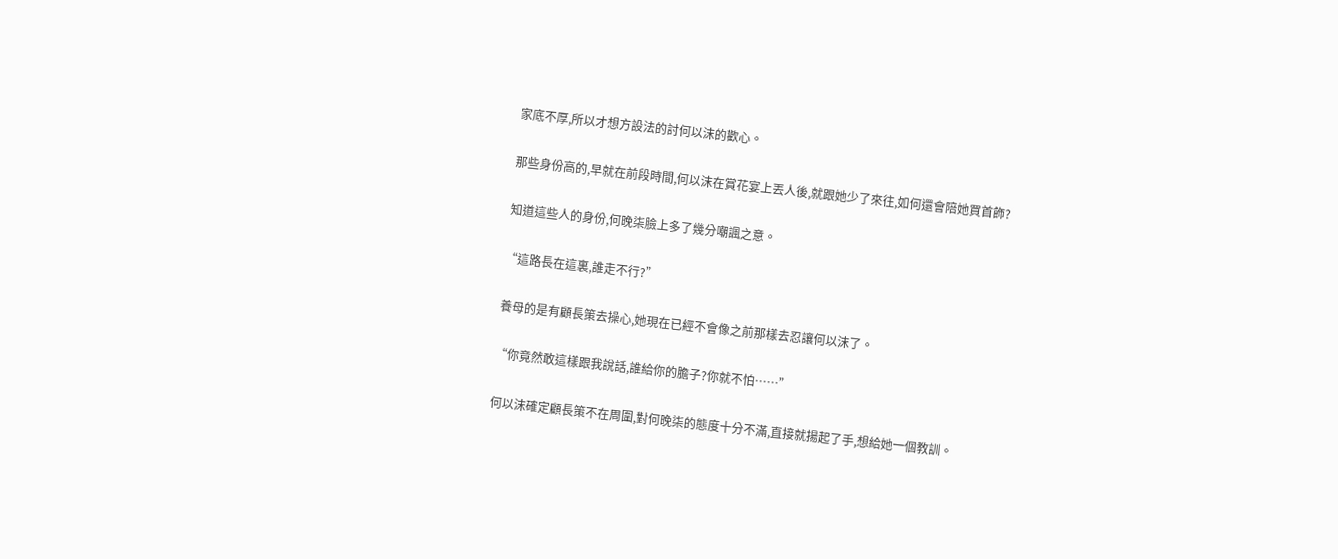家底不厚,所以才想方設法的討何以沫的歡心。

那些身份高的,早就在前段時間,何以沫在賞花宴上丟人後,就跟她少了來往,如何還會陪她買首飾?

知道這些人的身份,何晚柒臉上多了幾分嘲諷之意。

“這路長在這裏,誰走不行?”

養母的是有顧長策去操心,她現在已經不會像之前那樣去忍讓何以沫了。

“你竟然敢這樣跟我說話,誰給你的膽子?你就不怕……”

何以沫確定顧長策不在周圍,對何晚柒的態度十分不滿,直接就揚起了手,想給她一個教訓。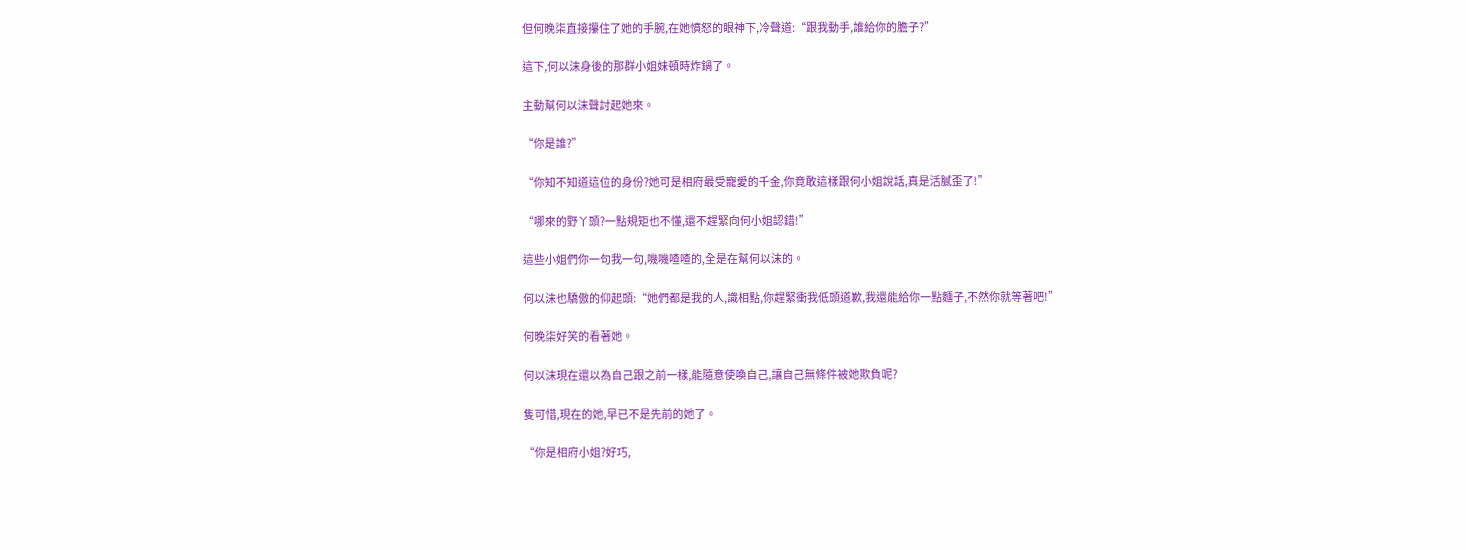但何晚柒直接攥住了她的手腕,在她憤怒的眼神下,冷聲道:“跟我動手,誰給你的膽子?”

這下,何以沫身後的那群小姐妹頓時炸鍋了。

主動幫何以沫聲討起她來。

“你是誰?”

“你知不知道這位的身份?她可是相府最受寵愛的千金,你竟敢這樣跟何小姐說話,真是活膩歪了!”

“哪來的野丫頭?一點規矩也不懂,還不趕緊向何小姐認錯!”

這些小姐們你一句我一句,嘰嘰喳喳的,全是在幫何以沫的。

何以沫也驕傲的仰起頭:“她們都是我的人,識相點,你趕緊衝我低頭道歉,我還能給你一點麵子,不然你就等著吧!”

何晚柒好笑的看著她。

何以沫現在還以為自己跟之前一樣,能隨意使喚自己,讓自己無條件被她欺負呢?

隻可惜,現在的她,早已不是先前的她了。

“你是相府小姐?好巧,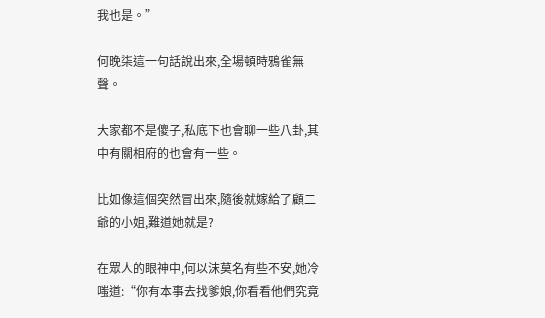我也是。”

何晚柒這一句話說出來,全場頓時鴉雀無聲。

大家都不是傻子,私底下也會聊一些八卦,其中有關相府的也會有一些。

比如像這個突然冒出來,隨後就嫁給了顧二爺的小姐,難道她就是?

在眾人的眼神中,何以沫莫名有些不安,她冷嗤道:“你有本事去找爹娘,你看看他們究竟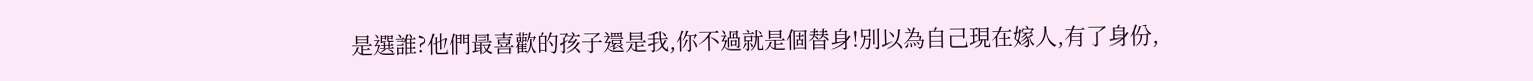是選誰?他們最喜歡的孩子還是我,你不過就是個替身!別以為自己現在嫁人,有了身份,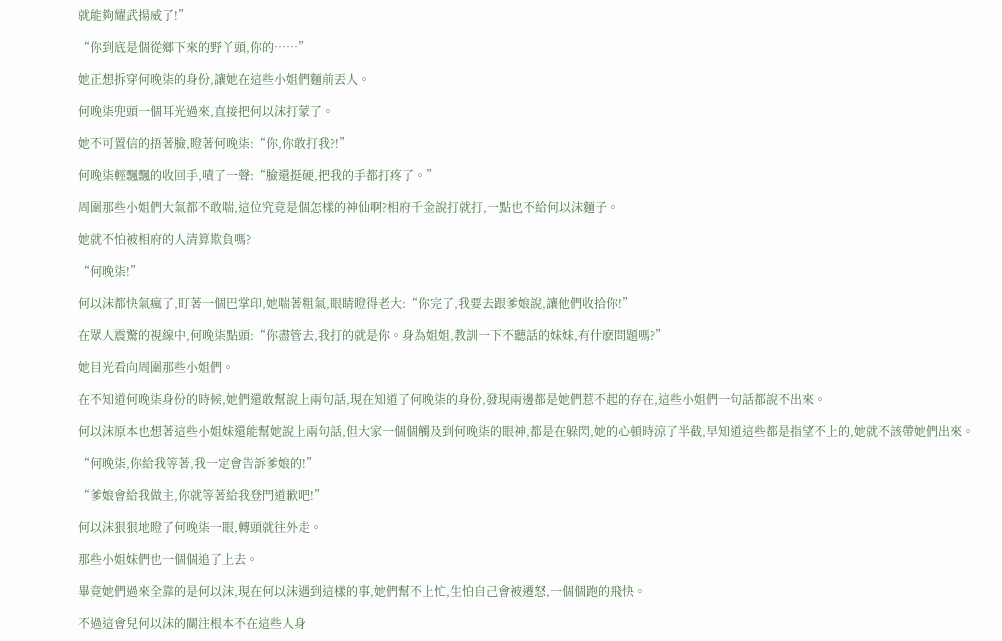就能夠耀武揚威了!”

“你到底是個從鄉下來的野丫頭,你的……”

她正想拆穿何晚柒的身份,讓她在這些小姐們麵前丟人。

何晚柒兜頭一個耳光過來,直接把何以沫打蒙了。

她不可置信的捂著臉,瞪著何晚柒:“你,你敢打我?!”

何晚柒輕飄飄的收回手,嘖了一聲:“臉還挺硬,把我的手都打疼了。”

周圍那些小姐們大氣都不敢喘,這位究竟是個怎樣的神仙啊?相府千金說打就打,一點也不給何以沫麵子。

她就不怕被相府的人清算欺負嗎?

“何晚柒!”

何以沫都快氣瘋了,盯著一個巴掌印,她喘著粗氣,眼睛瞪得老大:“你完了,我要去跟爹娘說,讓他們收拾你!”

在眾人震驚的視線中,何晚柒點頭:“你盡管去,我打的就是你。身為姐姐,教訓一下不聽話的妹妹,有什麽問題嗎?”

她目光看向周圍那些小姐們。

在不知道何晚柒身份的時候,她們還敢幫說上兩句話,現在知道了何晚柒的身份,發現兩邊都是她們惹不起的存在,這些小姐們一句話都說不出來。

何以沫原本也想著這些小姐妹還能幫她說上兩句話,但大家一個個觸及到何晚柒的眼神,都是在躲閃,她的心頓時涼了半截,早知道這些都是指望不上的,她就不該帶她們出來。

“何晚柒,你給我等著,我一定會告訴爹娘的!”

“爹娘會給我做主,你就等著給我登門道歉吧!”

何以沫狠狠地瞪了何晚柒一眼,轉頭就往外走。

那些小姐妹們也一個個追了上去。

畢竟她們過來全靠的是何以沫,現在何以沫遇到這樣的事,她們幫不上忙,生怕自己會被遷怒,一個個跑的飛快。

不過這會兒何以沫的關注根本不在這些人身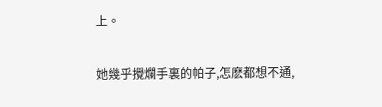上。

她幾乎攪爛手裏的帕子,怎麽都想不通,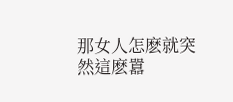那女人怎麽就突然這麽囂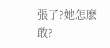張了?她怎麽敢?